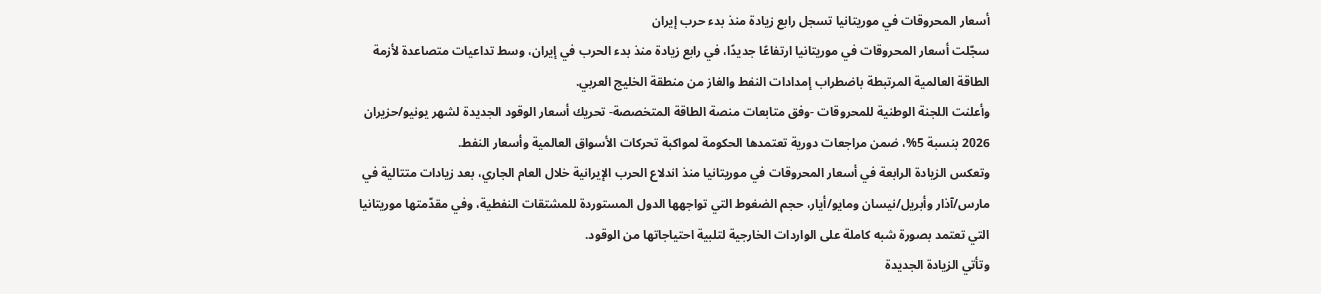أسعار المحروقات في موريتانيا تسجل رابع زيادة منذ بدء حرب إيران
سجّلت أسعار المحروقات في موريتانيا ارتفاعًا جديدًا، في رابع زيادة منذ بدء الحرب في إيران، وسط تداعيات متصاعدة لأزمة الطاقة العالمية المرتبطة باضطراب إمدادات النفط والغاز من منطقة الخليج العربي.
وأعلنت اللجنة الوطنية للمحروقات -وفق متابعات منصة الطاقة المتخصصة- تحريك أسعار الوقود الجديدة لشهر يونيو/حزيران 2026 بنسبة 5%، ضمن مراجعات دورية تعتمدها الحكومة لمواكبة تحركات الأسواق العالمية وأسعار النفط.
وتعكس الزيادة الرابعة في أسعار المحروقات في موريتانيا منذ اندلاع الحرب الإيرانية خلال العام الجاري، بعد زيادات متتالية في مارس/آذار وأبريل/نيسان ومايو/أيار، حجم الضغوط التي تواجهها الدول المستوردة للمشتقات النفطية، وفي مقدّمتها موريتانيا التي تعتمد بصورة شبه كاملة على الواردات الخارجية لتلبية احتياجاتها من الوقود.
وتأتي الزيادة الجديدة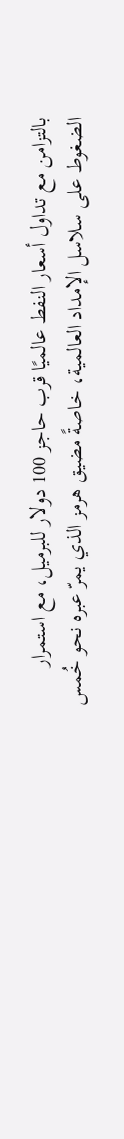بالتزامن مع تداول أسعار النفط عالميًا قرب حاجز 100 دولار للبرميل، مع استمرار الضغوط على سلاسل الإمداد العالمية، خاصةً مضيق هرمز الذي يمرّ عبره نحو خُمس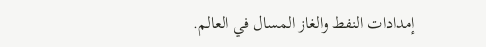إمدادات النفط والغاز المسال في العالم.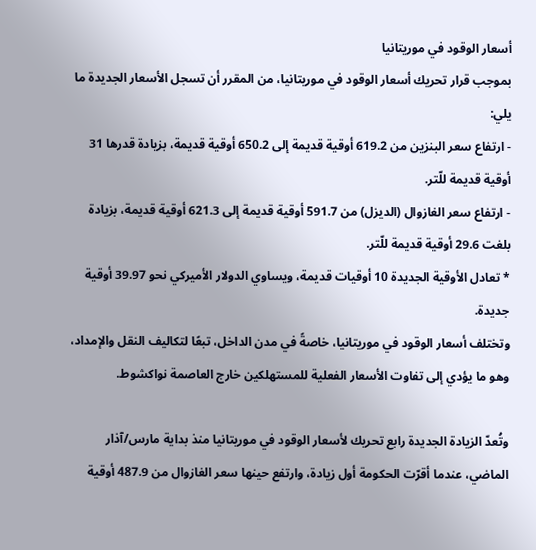أسعار الوقود في موريتانيا
بموجب قرار تحريك أسعار الوقود في موريتانيا، من المقرر أن تسجل الأسعار الجديدة ما يلي:
- ارتفاع سعر البنزين من 619.2 أوقية قديمة إلى 650.2 أوقية قديمة، بزيادة قدرها 31 أوقية قديمة للّتر.
- ارتفاع سعر الغازوال (الديزل) من 591.7 أوقية قديمة إلى 621.3 أوقية قديمة، بزيادة بلغت 29.6 أوقية قديمة للّتر.
* تعادل الأوقية الجديدة 10 أوقيات قديمة، ويساوي الدولار الأميركي نحو 39.97 أوقية جديدة.
وتختلف أسعار الوقود في موريتانيا، خاصةً في مدن الداخل، تبعًا لتكاليف النقل والإمداد، وهو ما يؤدي إلى تفاوت الأسعار الفعلية للمستهلكين خارج العاصمة نواكشوط.

وتُعدّ الزيادة الجديدة رابع تحريك لأسعار الوقود في موريتانيا منذ بداية مارس/آذار الماضي، عندما أقرّت الحكومة أول زيادة، وارتفع حينها سعر الغازوال من 487.9 أوقية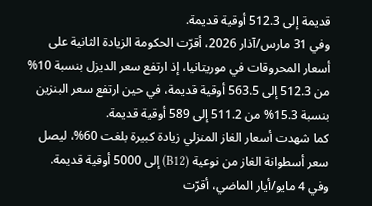قديمة إلى 512.3 أوقية قديمة.
وفي 31 مارس/آذار 2026، أقرّت الحكومة الزيادة الثانية على أسعار المحروقات في موريتانيا، إذ ارتفع سعر الديزل بنسبة 10% من 512.3 إلى 563.5 أوقية قديمة، في حين ارتفع سعر البنزين بنسبة 15.3% من 511.2 إلى 589 أوقية قديمة.
كما شهدت أسعار الغاز المنزلي زيادة كبيرة بلغت 60%، ليصل سعر أسطوانة الغاز من نوعية (B12) إلى 5000 أوقية قديمة.
وفي 4 مايو/أيار الماضي، أقرّت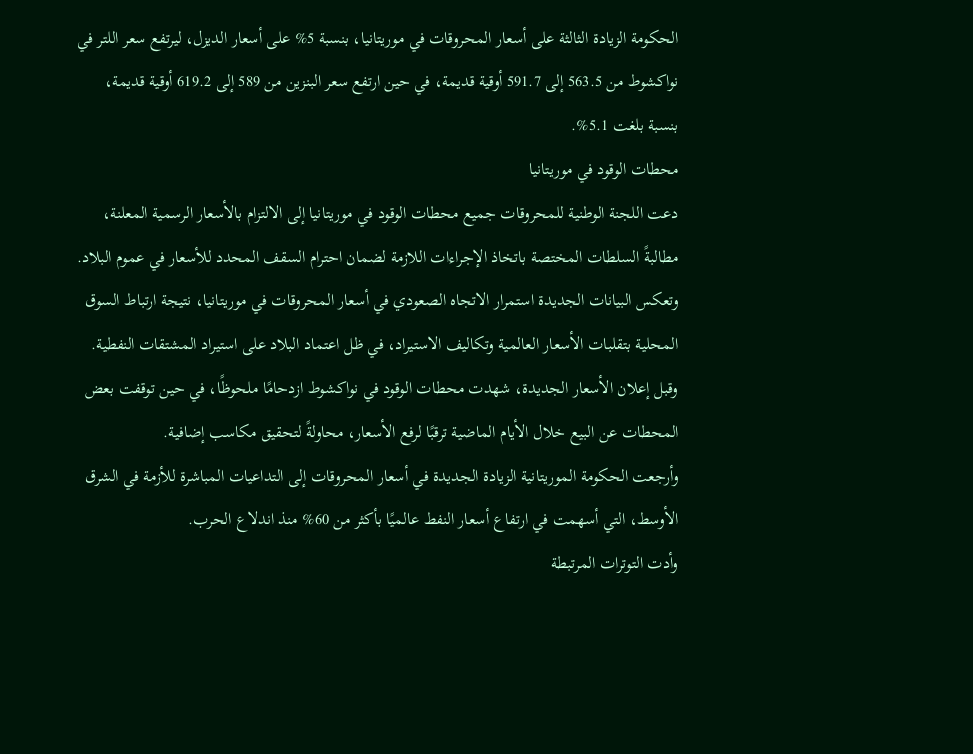الحكومة الزيادة الثالثة على أسعار المحروقات في موريتانيا، بنسبة 5% على أسعار الديزل، ليرتفع سعر اللتر في نواكشوط من 563.5 إلى 591.7 أوقية قديمة، في حين ارتفع سعر البنزين من 589 إلى 619.2 أوقية قديمة، بنسبة بلغت 5.1%.
محطات الوقود في موريتانيا
دعت اللجنة الوطنية للمحروقات جميع محطات الوقود في موريتانيا إلى الالتزام بالأسعار الرسمية المعلنة، مطالبةً السلطات المختصة باتخاذ الإجراءات اللازمة لضمان احترام السقف المحدد للأسعار في عموم البلاد.
وتعكس البيانات الجديدة استمرار الاتجاه الصعودي في أسعار المحروقات في موريتانيا، نتيجة ارتباط السوق المحلية بتقلبات الأسعار العالمية وتكاليف الاستيراد، في ظل اعتماد البلاد على استيراد المشتقات النفطية.
وقبل إعلان الأسعار الجديدة، شهدت محطات الوقود في نواكشوط ازدحامًا ملحوظًا، في حين توقفت بعض المحطات عن البيع خلال الأيام الماضية ترقبًا لرفع الأسعار، محاولةً لتحقيق مكاسب إضافية.
وأرجعت الحكومة الموريتانية الزيادة الجديدة في أسعار المحروقات إلى التداعيات المباشرة للأزمة في الشرق الأوسط، التي أسهمت في ارتفاع أسعار النفط عالميًا بأكثر من 60% منذ اندلاع الحرب.
وأدت التوترات المرتبطة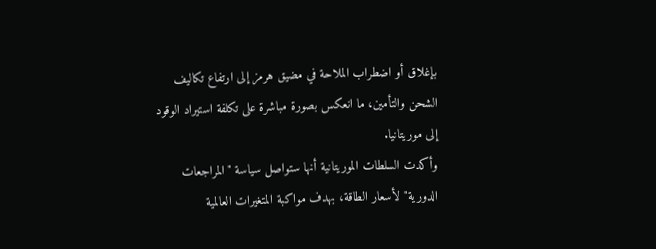بإغلاق أو اضطراب الملاحة في مضيق هرمز إلى ارتفاع تكاليف الشحن والتأمين، ما انعكس بصورة مباشرة على تكلفة استيراد الوقود إلى موريتانيا.
وأكدت السلطات الموريتانية أنها ستواصل سياسة "المراجعات الدورية" لأسعار الطاقة، بهدف مواكبة المتغيرات العالمية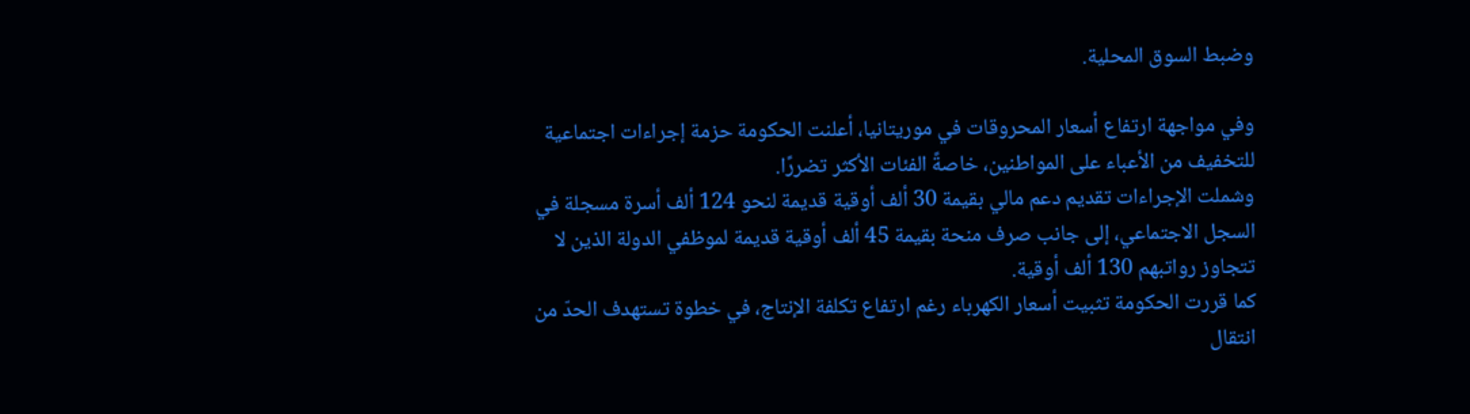وضبط السوق المحلية.

وفي مواجهة ارتفاع أسعار المحروقات في موريتانيا، أعلنت الحكومة حزمة إجراءات اجتماعية للتخفيف من الأعباء على المواطنين، خاصةً الفئات الأكثر تضررًا.
وشملت الإجراءات تقديم دعم مالي بقيمة 30 ألف أوقية قديمة لنحو 124 ألف أسرة مسجلة في السجل الاجتماعي، إلى جانب صرف منحة بقيمة 45 ألف أوقية قديمة لموظفي الدولة الذين لا تتجاوز رواتبهم 130 ألف أوقية.
كما قررت الحكومة تثبيت أسعار الكهرباء رغم ارتفاع تكلفة الإنتاج، في خطوة تستهدف الحدّ من انتقال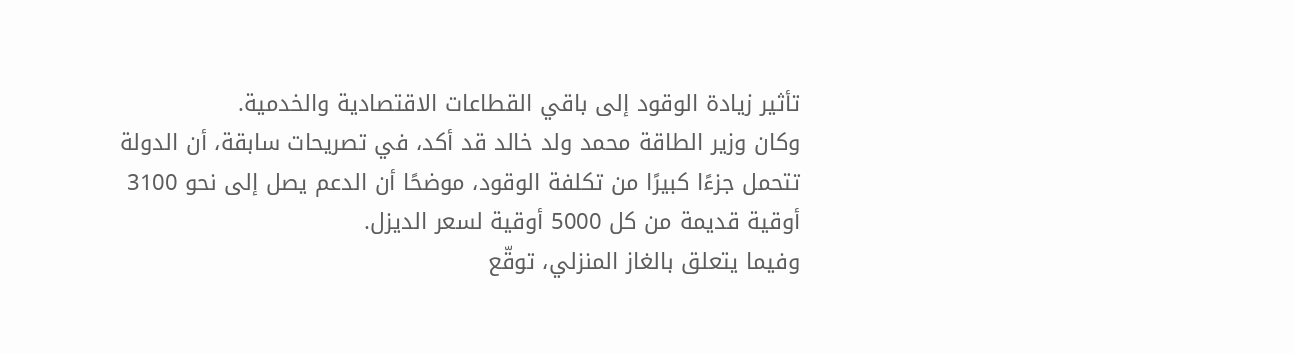تأثير زيادة الوقود إلى باقي القطاعات الاقتصادية والخدمية.
وكان وزير الطاقة محمد ولد خالد قد أكد، في تصريحات سابقة، أن الدولة تتحمل جزءًا كبيرًا من تكلفة الوقود، موضحًا أن الدعم يصل إلى نحو 3100 أوقية قديمة من كل 5000 أوقية لسعر الديزل.
وفيما يتعلق بالغاز المنزلي، توقّع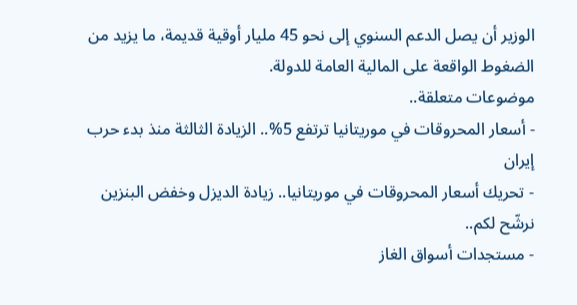الوزير أن يصل الدعم السنوي إلى نحو 45 مليار أوقية قديمة، ما يزيد من الضغوط الواقعة على المالية العامة للدولة.
موضوعات متعلقة..
- أسعار المحروقات في موريتانيا ترتفع 5%.. الزيادة الثالثة منذ بدء حرب إيران
- تحريك أسعار المحروقات في موريتانيا.. زيادة الديزل وخفض البنزين
نرشّح لكم..
- مستجدات أسواق الغاز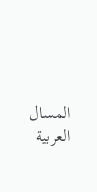المسال العربية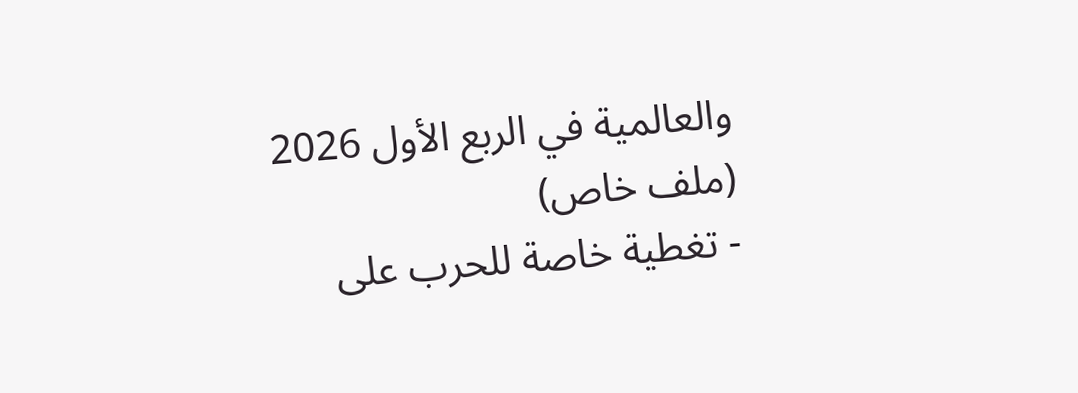والعالمية في الربع الأول 2026 (ملف خاص)
- تغطية خاصة للحرب على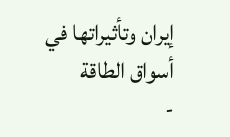إيران وتأثيراتها في أسواق الطاقة
-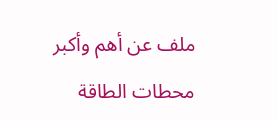ملف عن أهم وأكبر محطات الطاقة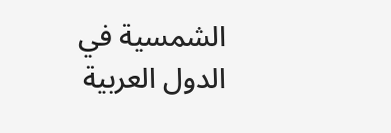الشمسية في الدول العربية